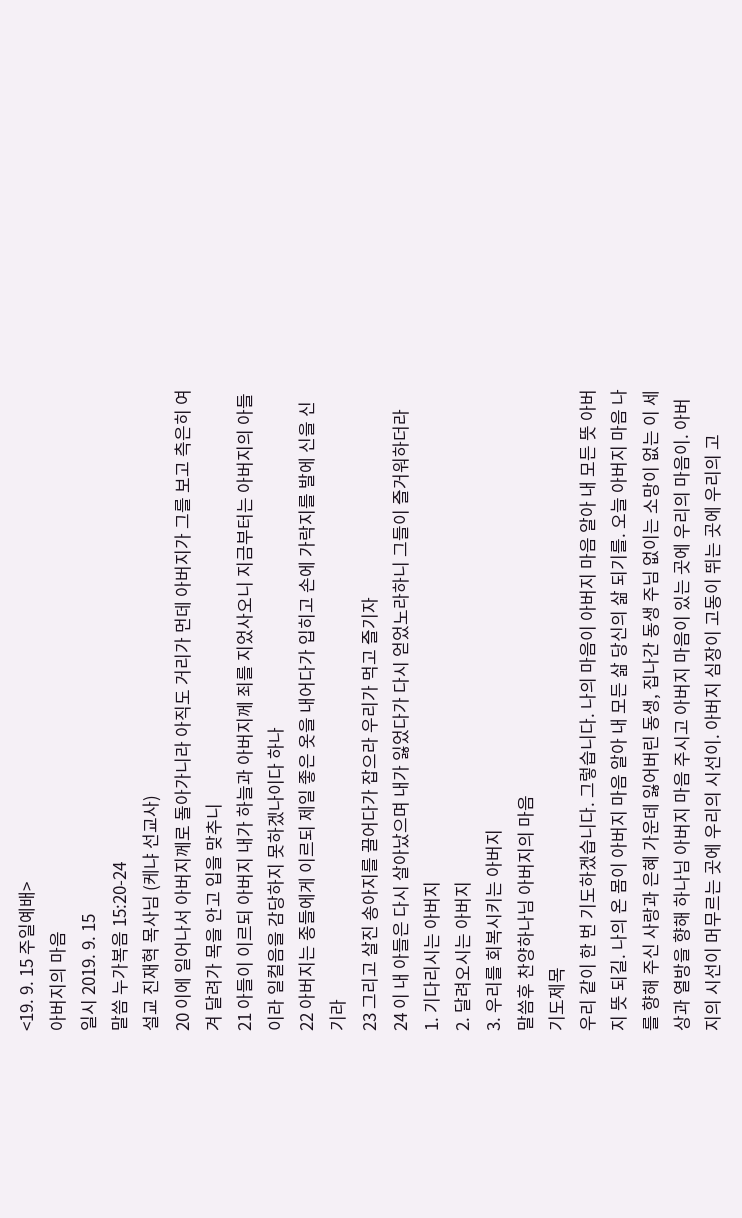<19. 9. 15 주일예배>
아버지의 마음
일시 2019. 9. 15
말씀 누가복음 15:20-24
설교 진재혁 목사님 (케냐 선교사)
20 이에 일어나서 아버지께로 돌아가니라 아직도 거리가 먼데 아버지가 그를 보고 측은히 여겨 달려가 목을 안고 입을 맞추니
21 아들이 이르되 아버지 내가 하늘과 아버지께 죄를 지었사오니 지금부터는 아버지의 아들이라 일컬음을 감당하지 못하겠나이다 하나
22 아버지는 종들에게 이르되 제일 좋은 옷을 내어다가 입히고 손에 가락지를 발에 신을 신기라
23 그리고 살진 송아지를 끌어다가 잡으라 우리가 먹고 즐기자
24 이 내 아들은 다시 살아났으며 내가 잃었다가 다시 얻었노라하니 그들이 즐거워하더라
1. 기다리시는 아버지
2. 달려오시는 아버지
3. 우리를 회복시키는 아버지
말씀후 찬양하나님 아버지의 마음
기도제목
우리 같이 한 번 기도하겠습니다. 그렇습니다. 나의 마음이 아버지 마음 알아 내 모든 뜻 아버지 뜻 되길. 나의 온 몸이 아버지 마음 알아 내 모든 삶 당신의 삶 되기를. 오늘 아버지 마음 나를 향해 주신 사랑과 은혜 가운데 잃어버린 동생, 집나간 동생 주님 없이는 소망이 없는 이 세상과 열방을 향해 하나님 아버지 마음 주시고 아버지 마음이 있는 곳에 우리의 마음이. 아버지의 시선이 머무르는 곳에 우리의 시선이. 아버지 심장이 고동이 뛰는 곳에 우리의 고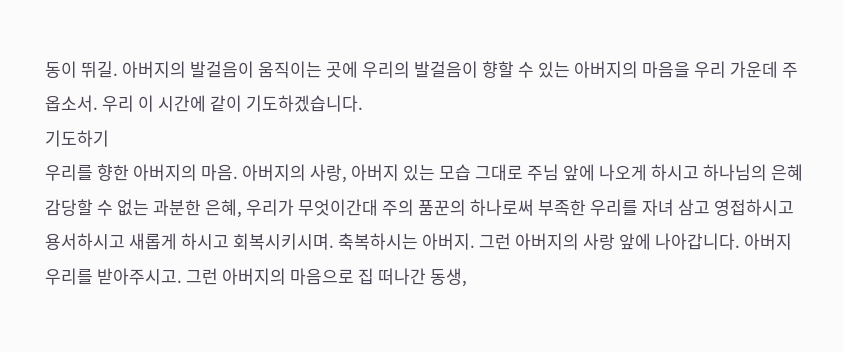동이 뛰길. 아버지의 발걸음이 움직이는 곳에 우리의 발걸음이 향할 수 있는 아버지의 마음을 우리 가운데 주옵소서. 우리 이 시간에 같이 기도하겠습니다.
기도하기
우리를 향한 아버지의 마음. 아버지의 사랑, 아버지 있는 모습 그대로 주님 앞에 나오게 하시고 하나님의 은혜 감당할 수 없는 과분한 은혜, 우리가 무엇이간대 주의 품꾼의 하나로써 부족한 우리를 자녀 삼고 영접하시고 용서하시고 새롭게 하시고 회복시키시며. 축복하시는 아버지. 그런 아버지의 사랑 앞에 나아갑니다. 아버지 우리를 받아주시고. 그런 아버지의 마음으로 집 떠나간 동생,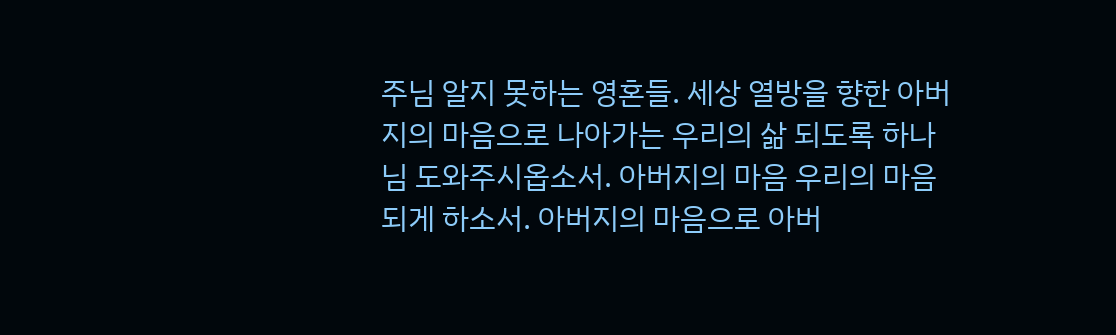주님 알지 못하는 영혼들. 세상 열방을 향한 아버지의 마음으로 나아가는 우리의 삶 되도록 하나님 도와주시옵소서. 아버지의 마음 우리의 마음 되게 하소서. 아버지의 마음으로 아버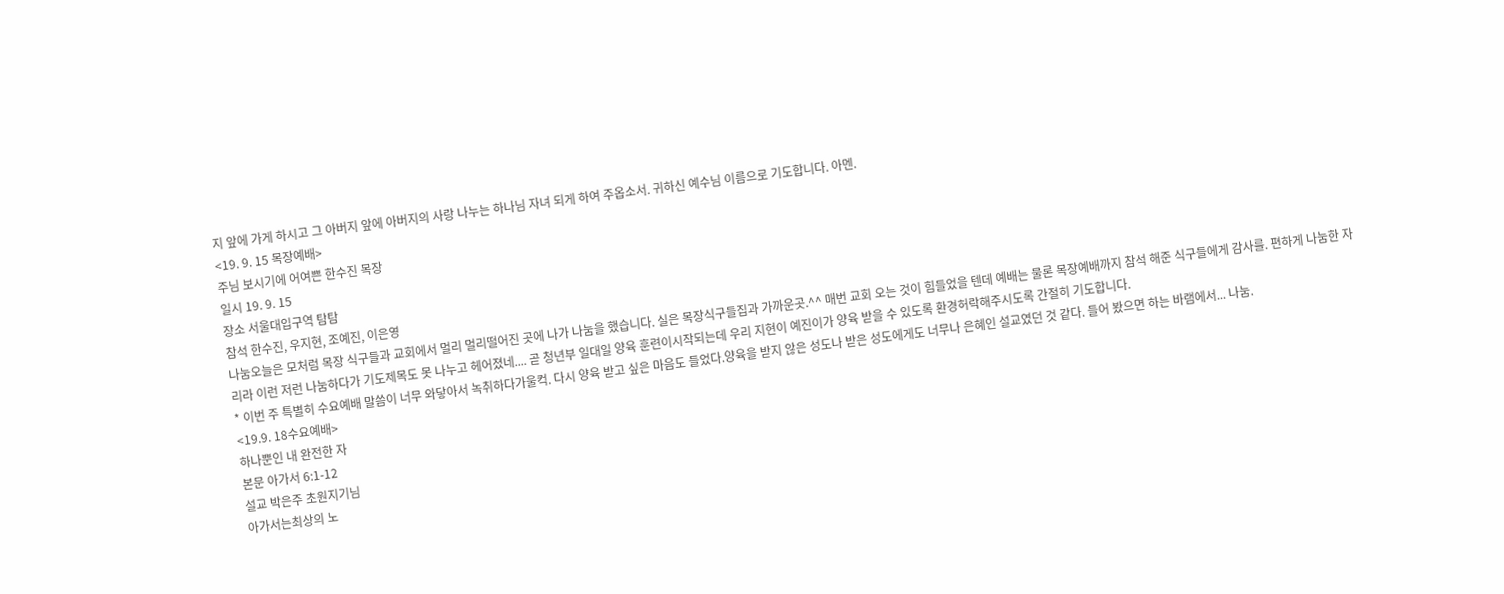지 앞에 가게 하시고 그 아버지 앞에 아버지의 사랑 나누는 하나님 자녀 되게 하여 주옵소서. 귀하신 예수님 이름으로 기도합니다. 아멘.
<19. 9. 15 목장예배>
주님 보시기에 어여쁜 한수진 목장
일시 19. 9. 15
장소 서울대입구역 탐탐
참석 한수진, 우지현, 조예진, 이은영
나눔오늘은 모처럼 목장 식구들과 교회에서 멀리 멀리떨어진 곳에 나가 나눔을 했습니다. 실은 목장식구들집과 가까운곳.^^ 매번 교회 오는 것이 힘들었을 텐데 예배는 물론 목장예배까지 참석 해준 식구들에게 감사를. 편하게 나눔한 자리라 이런 저런 나눔하다가 기도제목도 못 나누고 헤어졌네.... 곧 청년부 일대일 양육 훈련이시작되는데 우리 지현이 예진이가 양육 받을 수 있도록 환경허락해주시도록 간절히 기도합니다.
* 이번 주 특별히 수요예배 말씀이 너무 와닿아서 녹취하다가울컥. 다시 양육 받고 싶은 마음도 들었다.양육을 받지 않은 성도나 받은 성도에게도 너무나 은혜인 설교였던 것 같다. 들어 봤으면 하는 바램에서... 나눔.
<19.9. 18수요예배>
하나뿐인 내 완전한 자
본문 아가서 6:1-12
설교 박은주 초원지기님
아가서는최상의 노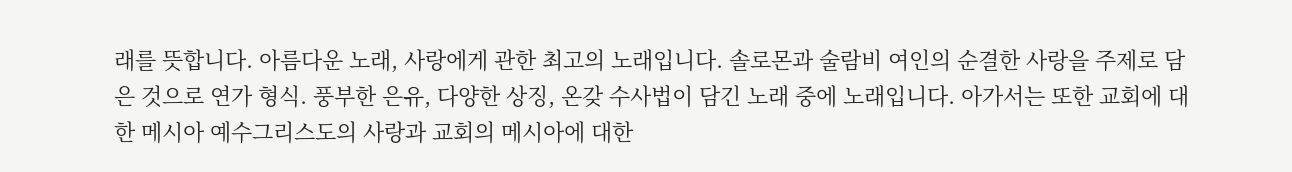래를 뜻합니다. 아름다운 노래, 사랑에게 관한 최고의 노래입니다. 솔로몬과 술람비 여인의 순결한 사랑을 주제로 담은 것으로 연가 형식. 풍부한 은유, 다양한 상징, 온갖 수사법이 담긴 노래 중에 노래입니다. 아가서는 또한 교회에 대한 메시아 예수그리스도의 사랑과 교회의 메시아에 대한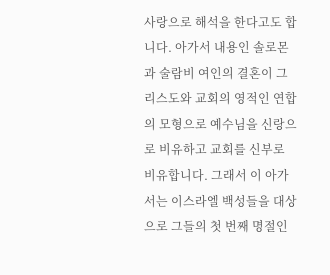사랑으로 해석을 한다고도 합니다. 아가서 내용인 솔로몬과 술람비 여인의 결혼이 그리스도와 교회의 영적인 연합의 모형으로 예수님을 신랑으로 비유하고 교회를 신부로 비유합니다. 그래서 이 아가서는 이스라엘 백성들을 대상으로 그들의 첫 번째 명절인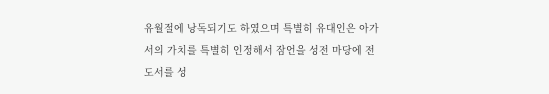유월절에 낭독되기도 하였으며 특별히 유대인은 아가서의 가치를 특별히 인정해서 잠언을 성전 마당에 전도서를 성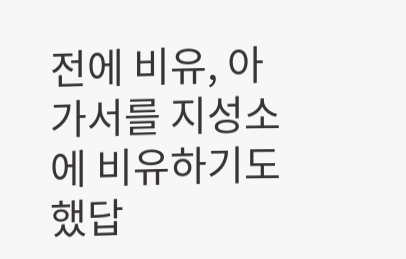전에 비유, 아가서를 지성소에 비유하기도 했답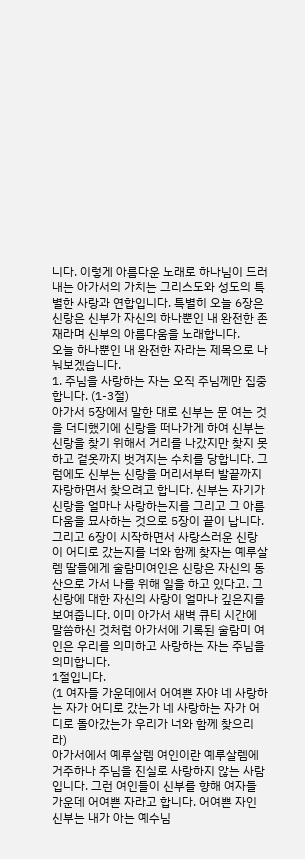니다. 이렇게 아름다운 노래로 하나님이 드러내는 아가서의 가치는 그리스도와 성도의 특별한 사랑과 연합입니다. 특별히 오늘 6장은 신랑은 신부가 자신의 하나뿐인 내 완전한 존재라며 신부의 아름다움을 노래합니다.
오늘 하나뿐인 내 완전한 자라는 제목으로 나눠보겠습니다.
1. 주님을 사랑하는 자는 오직 주님께만 집중합니다. (1-3절)
아가서 5장에서 말한 대로 신부는 문 여는 것을 더디했기에 신랑을 떠나가게 하여 신부는 신랑을 찾기 위해서 거리를 나갔지만 찾지 못하고 겉옷까지 벗겨지는 수치를 당합니다. 그럼에도 신부는 신랑을 머리서부터 발끝까지 자랑하면서 찾으려고 합니다. 신부는 자기가 신랑을 얼마나 사랑하는지를 그리고 그 아름다움을 묘사하는 것으로 5장이 끝이 납니다.
그리고 6장이 시작하면서 사랑스러운 신랑이 어디로 갔는지를 너와 함께 찾자는 예루살렘 딸들에게 술람미여인은 신랑은 자신의 동산으로 가서 나를 위해 일을 하고 있다고. 그 신랑에 대한 자신의 사랑이 얼마나 깊은지를 보여줍니다. 이미 아가서 새벽 큐티 시간에 말씀하신 것처럼 아가서에 기록된 술람미 여인은 우리를 의미하고 사랑하는 자는 주님을 의미합니다.
1절입니다.
(1 여자들 가운데에서 어여쁜 자야 네 사랑하는 자가 어디로 갔는가 네 사랑하는 자가 어디로 돌아갔는가 우리가 너와 함께 찾으리라)
아가서에서 예루살렘 여인이란 예루살렘에 거주하나 주님을 진실로 사랑하지 않는 사람입니다. 그런 여인들이 신부를 향해 여자들 가운데 어여쁜 자라고 합니다. 어여쁜 자인 신부는 내가 아는 예수님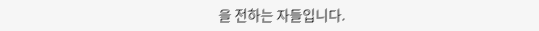을 전하는 자들입니다.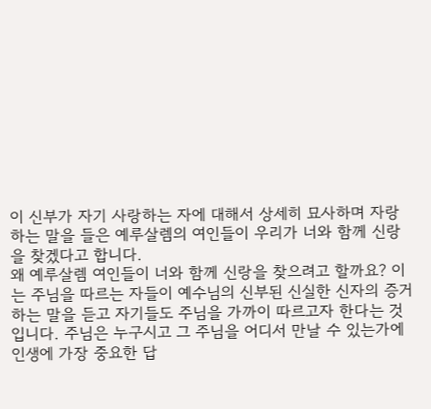이 신부가 자기 사랑하는 자에 대해서 상세히 묘사하며 자랑하는 말을 들은 예루살렘의 여인들이 우리가 너와 함께 신랑을 찾겠다고 합니다.
왜 예루살렘 여인들이 너와 함께 신랑을 찾으려고 할까요? 이는 주님을 따르는 자들이 예수님의 신부된 신실한 신자의 증거하는 말을 듣고 자기들도 주님을 가까이 따르고자 한다는 것입니다. 주님은 누구시고 그 주님을 어디서 만날 수 있는가에 인생에 가장 중요한 답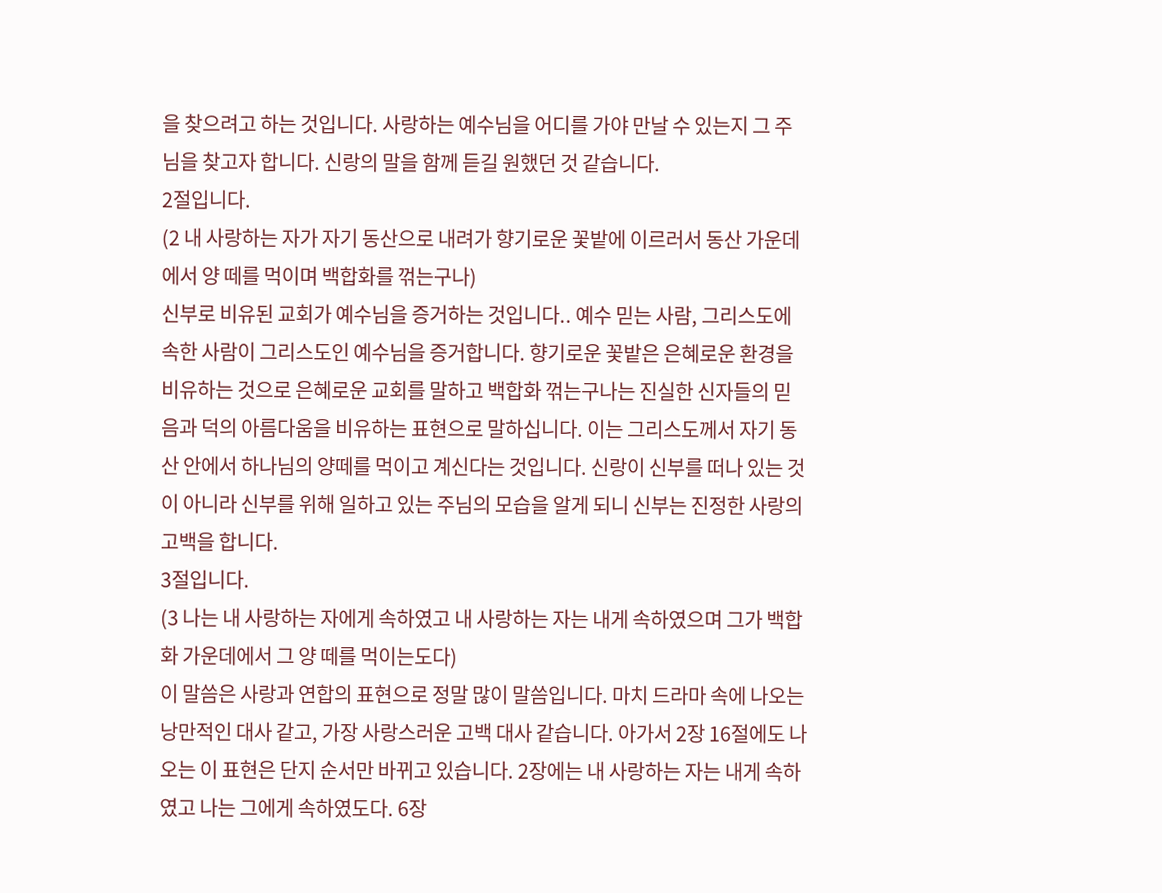을 찾으려고 하는 것입니다. 사랑하는 예수님을 어디를 가야 만날 수 있는지 그 주님을 찾고자 합니다. 신랑의 말을 함께 듣길 원했던 것 같습니다.
2절입니다.
(2 내 사랑하는 자가 자기 동산으로 내려가 향기로운 꽃밭에 이르러서 동산 가운데에서 양 떼를 먹이며 백합화를 꺾는구나)
신부로 비유된 교회가 예수님을 증거하는 것입니다.. 예수 믿는 사람, 그리스도에 속한 사람이 그리스도인 예수님을 증거합니다. 향기로운 꽃밭은 은혜로운 환경을 비유하는 것으로 은혜로운 교회를 말하고 백합화 꺾는구나는 진실한 신자들의 믿음과 덕의 아름다움을 비유하는 표현으로 말하십니다. 이는 그리스도께서 자기 동산 안에서 하나님의 양떼를 먹이고 계신다는 것입니다. 신랑이 신부를 떠나 있는 것이 아니라 신부를 위해 일하고 있는 주님의 모습을 알게 되니 신부는 진정한 사랑의 고백을 합니다.
3절입니다.
(3 나는 내 사랑하는 자에게 속하였고 내 사랑하는 자는 내게 속하였으며 그가 백합화 가운데에서 그 양 떼를 먹이는도다)
이 말씀은 사랑과 연합의 표현으로 정말 많이 말씀입니다. 마치 드라마 속에 나오는 낭만적인 대사 같고, 가장 사랑스러운 고백 대사 같습니다. 아가서 2장 16절에도 나오는 이 표현은 단지 순서만 바뀌고 있습니다. 2장에는 내 사랑하는 자는 내게 속하였고 나는 그에게 속하였도다. 6장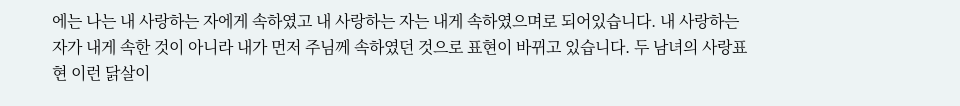에는 나는 내 사랑하는 자에게 속하였고 내 사랑하는 자는 내게 속하였으며로 되어있습니다. 내 사랑하는 자가 내게 속한 것이 아니라 내가 먼저 주님께 속하였던 것으로 표현이 바뀌고 있습니다. 두 남녀의 사랑표현 이런 닭살이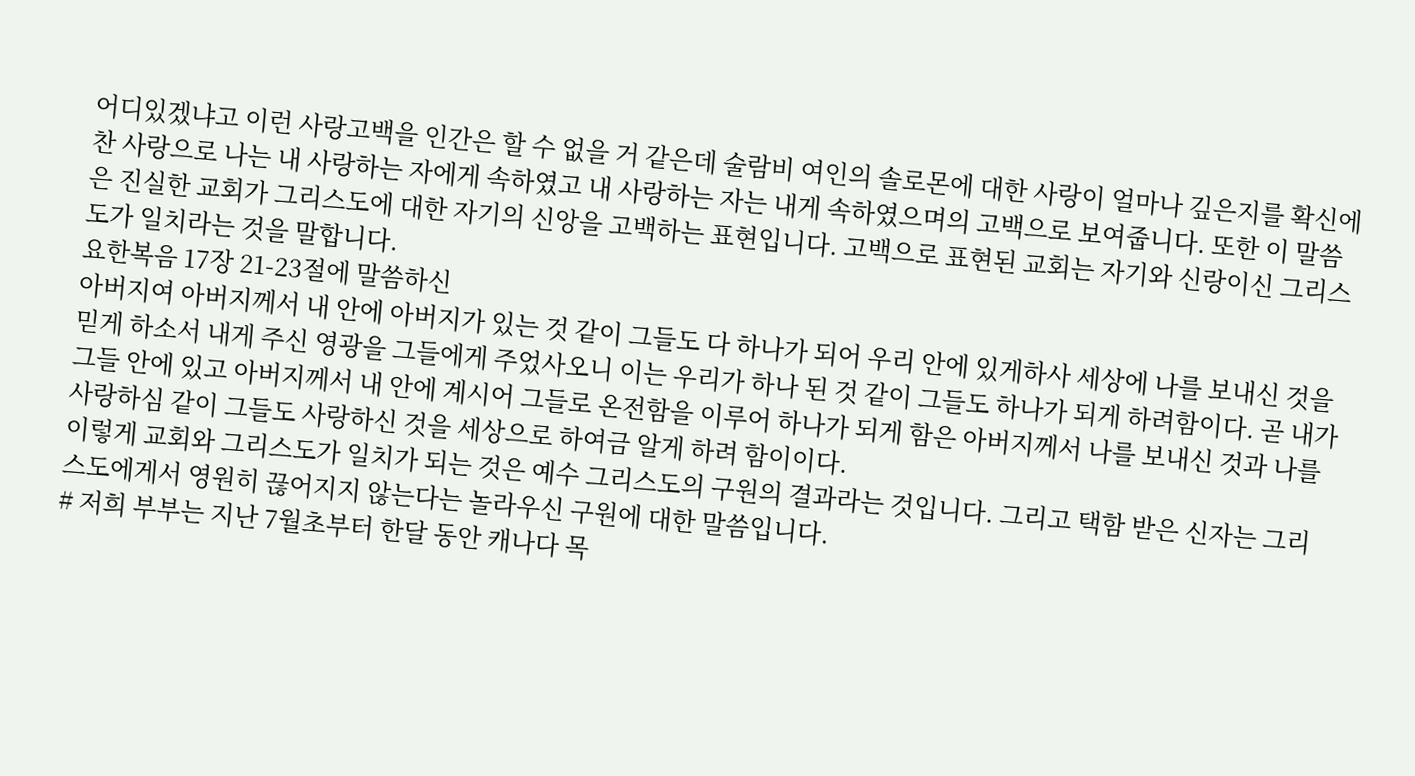어디있겠냐고 이런 사랑고백을 인간은 할 수 없을 거 같은데 술람비 여인의 솔로몬에 대한 사랑이 얼마나 깊은지를 확신에 찬 사랑으로 나는 내 사랑하는 자에게 속하였고 내 사랑하는 자는 내게 속하였으며의 고백으로 보여줍니다. 또한 이 말씀은 진실한 교회가 그리스도에 대한 자기의 신앙을 고백하는 표현입니다. 고백으로 표현된 교회는 자기와 신랑이신 그리스도가 일치라는 것을 말합니다.
요한복음 17장 21-23절에 말씀하신
아버지여 아버지께서 내 안에 아버지가 있는 것 같이 그들도 다 하나가 되어 우리 안에 있게하사 세상에 나를 보내신 것을 믿게 하소서 내게 주신 영광을 그들에게 주었사오니 이는 우리가 하나 된 것 같이 그들도 하나가 되게 하려함이다. 곧 내가 그들 안에 있고 아버지께서 내 안에 계시어 그들로 온전함을 이루어 하나가 되게 함은 아버지께서 나를 보내신 것과 나를 사랑하심 같이 그들도 사랑하신 것을 세상으로 하여금 알게 하려 함이이다.
이렇게 교회와 그리스도가 일치가 되는 것은 예수 그리스도의 구원의 결과라는 것입니다. 그리고 택함 받은 신자는 그리스도에게서 영원히 끊어지지 않는다는 놀라우신 구원에 대한 말씀입니다.
# 저희 부부는 지난 7월초부터 한달 동안 캐나다 목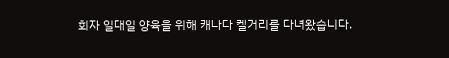회자 일대일 양육을 위해 캐나다 켈거리를 다녀왔습니다.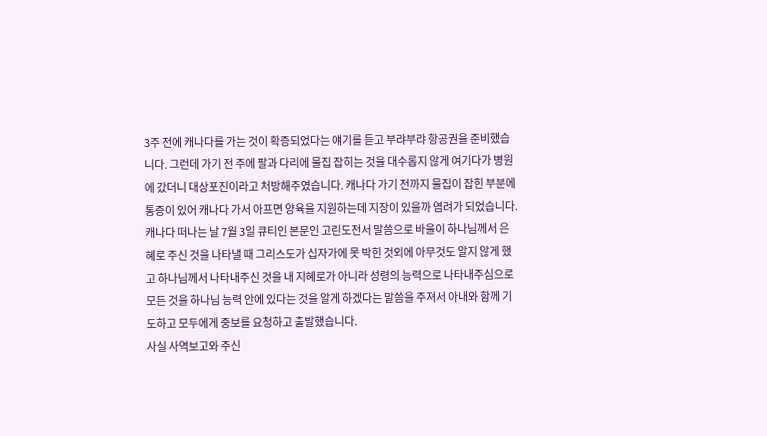3주 전에 캐나다를 가는 것이 확증되었다는 얘기를 듣고 부랴부랴 항공권을 준비했습니다. 그런데 가기 전 주에 팔과 다리에 물집 잡히는 것을 대수롭지 않게 여기다가 병원에 갔더니 대상포진이라고 처방해주였습니다. 캐나다 가기 전까지 물집이 잡힌 부분에 통증이 있어 캐나다 가서 아프면 양육을 지원하는데 지장이 있을까 염려가 되었습니다. 캐나다 떠나는 날 7월 3일 큐티인 본문인 고린도전서 말씀으로 바울이 하나님께서 은혜로 주신 것을 나타낼 때 그리스도가 십자가에 못 박힌 것외에 아무것도 알지 않게 했고 하나님께서 나타내주신 것을 내 지혜로가 아니라 성령의 능력으로 나타내주심으로 모든 것을 하나님 능력 안에 있다는 것을 알게 하겠다는 말씀을 주져서 아내와 함께 기도하고 모두에게 중보를 요청하고 출발했습니다.
사실 사역보고와 주신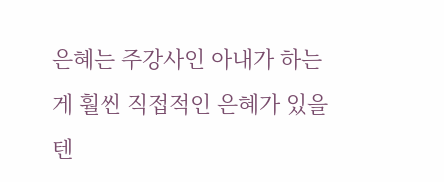은혜는 주강사인 아내가 하는 게 훨씬 직접적인 은혜가 있을 텐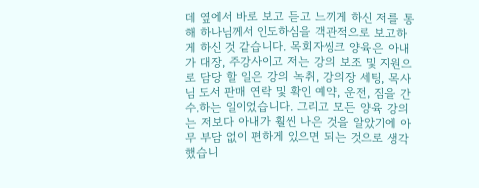데 옆에서 바로 보고 듣고 느끼게 하신 저를 통해 하나님께서 인도하심을 객관적으로 보고하게 하신 것 같습니다. 목회자씽크 양육은 아내가 대장, 주강사이고 저는 강의 보조 및 지원으로 담당 할 일은 강의 녹취, 강의장 세팅, 목사님 도서 판매 연락 및 확인 예약, 운전, 짐을 간수.하는 일이었습니다. 그리고 모든 양육 강의는 저보다 아내가 훨씬 나은 것을 알았기에 아무 부담 없이 편하게 있으면 되는 것으로 생각했습니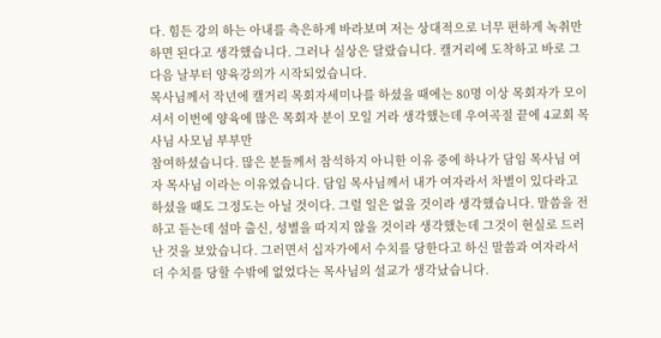다. 힘든 강의 하는 아내를 측은하게 바라보며 저는 상대적으로 너무 편하게 녹취만 하면 된다고 생각했습니다. 그러나 실상은 달랐습니다. 캘거리에 도착하고 바로 그 다음 날부터 양육강의가 시작되었습니다.
목사님께서 작년에 캘거리 목회자세미나를 하셨을 때에는 80명 이상 목회자가 모이셔서 이번에 양육에 많은 목회자 분이 모일 거라 생각했는데 우여곡절 끝에 4교회 목사님 사모님 부부만
참여하셨습니다. 많은 분들께서 참석하지 아니한 이유 중에 하나가 담임 목사님 여자 목사님 이라는 이유였습니다. 담임 목사님께서 내가 여자라서 차별이 있다라고 하셨을 때도 그정도는 아닐 것이다. 그럴 일은 없을 것이라 생각했습니다. 말씀을 전하고 듣는데 설마 출신, 성별을 따지지 않을 것이라 생각했는데 그것이 현실로 드러난 것을 보았습니다. 그러면서 십자가에서 수치를 당한다고 하신 말씀과 여자라서 더 수치를 당할 수밖에 없었다는 목사님의 설교가 생각났습니다.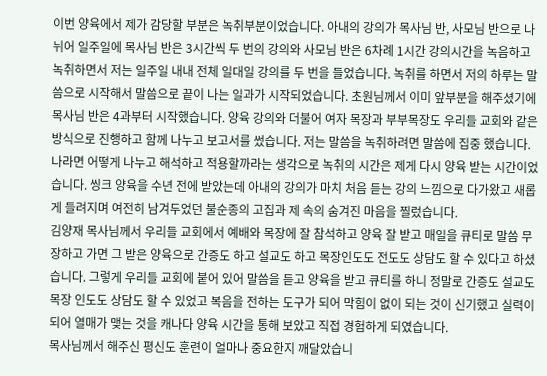이번 양육에서 제가 감당할 부분은 녹취부분이었습니다. 아내의 강의가 목사님 반, 사모님 반으로 나뉘어 일주일에 목사님 반은 3시간씩 두 번의 강의와 사모님 반은 6차례 1시간 강의시간을 녹음하고 녹취하면서 저는 일주일 내내 전체 일대일 강의를 두 번을 들었습니다. 녹취를 하면서 저의 하루는 말씀으로 시작해서 말씀으로 끝이 나는 일과가 시작되었습니다. 초원님께서 이미 앞부분을 해주셨기에 목사님 반은 4과부터 시작했습니다. 양육 강의와 더불어 여자 목장과 부부목장도 우리들 교회와 같은 방식으로 진행하고 함께 나누고 보고서를 썼습니다. 저는 말씀을 녹취하려면 말씀에 집중 했습니다. 나라면 어떻게 나누고 해석하고 적용할까라는 생각으로 녹취의 시간은 제게 다시 양육 받는 시간이었습니다. 씽크 양육을 수년 전에 받았는데 아내의 강의가 마치 처음 듣는 강의 느낌으로 다가왔고 새롭게 들려지며 여전히 남겨두었던 불순종의 고집과 제 속의 숨겨진 마음을 찔렀습니다.
김양재 목사님께서 우리들 교회에서 예배와 목장에 잘 참석하고 양육 잘 받고 매일을 큐티로 말씀 무장하고 가면 그 받은 양육으로 간증도 하고 설교도 하고 목장인도도 전도도 상담도 할 수 있다고 하셨습니다. 그렇게 우리들 교회에 붙어 있어 말씀을 듣고 양육을 받고 큐티를 하니 정말로 간증도 설교도 목장 인도도 상담도 할 수 있었고 복음을 전하는 도구가 되어 막힘이 없이 되는 것이 신기했고 실력이 되어 열매가 맺는 것을 캐나다 양육 시간을 통해 보았고 직접 경험하게 되였습니다.
목사님께서 해주신 평신도 훈련이 얼마나 중요한지 깨달았습니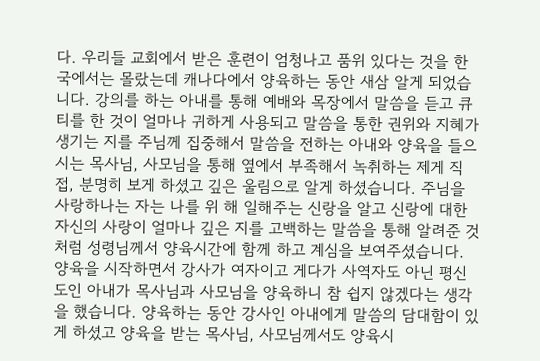다. 우리들 교회에서 받은 훈련이 엄청나고 품위 있다는 것을 한국에서는 몰랐는데 캐나다에서 양육하는 동안 새삼 알게 되었습니다. 강의를 하는 아내를 통해 예배와 목장에서 말씀을 듣고 큐티를 한 것이 얼마나 귀하게 사용되고 말씀을 통한 권위와 지혜가 생기는 지를 주님께 집중해서 말씀을 전하는 아내와 양육을 들으시는 목사님, 사모님을 통해 옆에서 부족해서 녹취하는 제게 직접, 분명히 보게 하셨고 깊은 울림으로 알게 하셨습니다. 주님을 사랑하나는 자는 나를 위 해 일해주는 신랑을 알고 신랑에 대한 자신의 사랑이 얼마나 깊은 지를 고백하는 말씀을 통해 알려준 것처럼 성령님께서 양육시간에 함께 하고 계심을 보여주셨습니다.
양육을 시작하면서 강사가 여자이고 게다가 사역자도 아닌 평신도인 아내가 목사님과 사모님을 양육하니 참 쉽지 않겠다는 생각을 했습니다. 양육하는 동안 강사인 아내에게 말씀의 담대함이 있게 하셨고 양육을 받는 목사님, 사모님께서도 양육시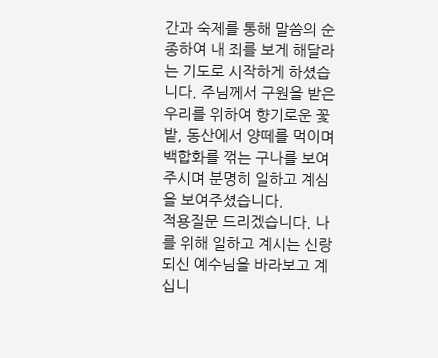간과 숙제를 통해 말씀의 순종하여 내 죄를 보게 해달라는 기도로 시작하게 하셨습니다. 주님께서 구원을 받은 우리를 위하여 향기로운 꽃밭, 동산에서 양떼를 먹이며 백합화를 꺾는 구나를 보여주시며 분명히 일하고 계심을 보여주셨습니다.
적용질문 드리겠습니다. 나를 위해 일하고 계시는 신랑 되신 예수님을 바라보고 계십니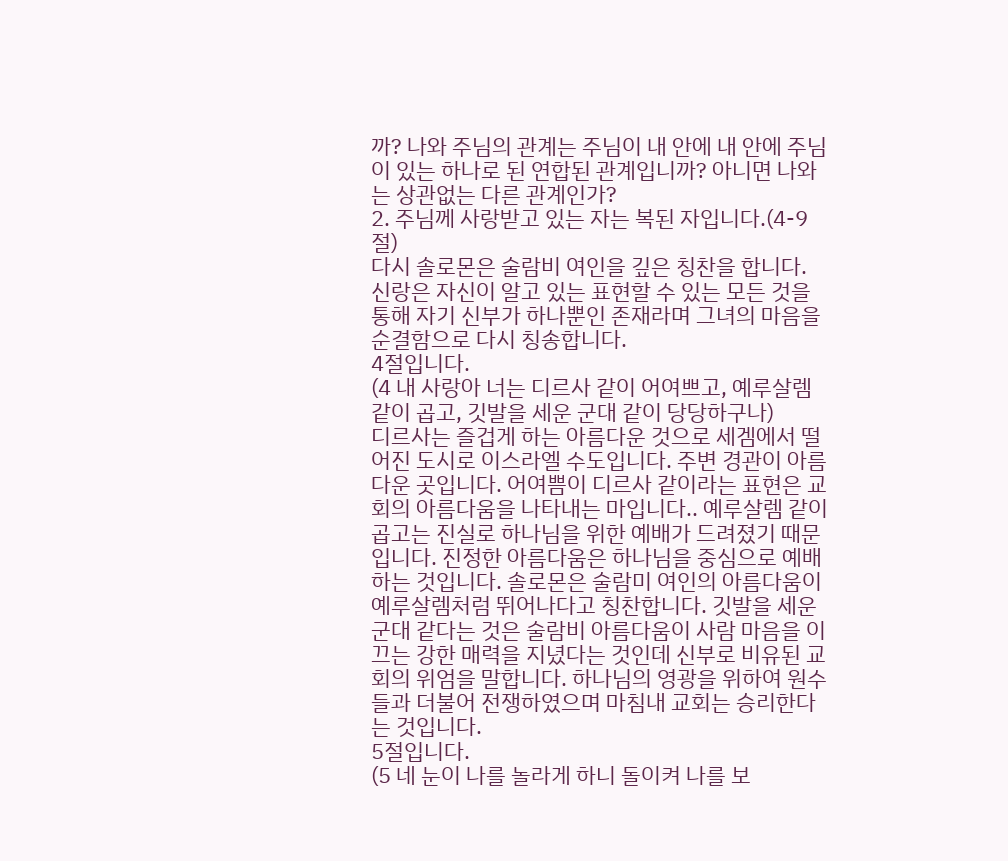까? 나와 주님의 관계는 주님이 내 안에 내 안에 주님이 있는 하나로 된 연합된 관계입니까? 아니면 나와는 상관없는 다른 관계인가?
2. 주님께 사랑받고 있는 자는 복된 자입니다.(4-9절)
다시 솔로몬은 술람비 여인을 깊은 칭찬을 합니다. 신랑은 자신이 알고 있는 표현할 수 있는 모든 것을 통해 자기 신부가 하나뿐인 존재라며 그녀의 마음을 순결함으로 다시 칭송합니다.
4절입니다.
(4 내 사랑아 너는 디르사 같이 어여쁘고, 예루살렘 같이 곱고, 깃발을 세운 군대 같이 당당하구나)
디르사는 즐겁게 하는 아름다운 것으로 세겜에서 떨어진 도시로 이스라엘 수도입니다. 주변 경관이 아름다운 곳입니다. 어여쁨이 디르사 같이라는 표현은 교회의 아름다움을 나타내는 마입니다.. 예루살렘 같이 곱고는 진실로 하나님을 위한 예배가 드려졌기 때문입니다. 진정한 아름다움은 하나님을 중심으로 예배하는 것입니다. 솔로몬은 술람미 여인의 아름다움이 예루살렘처럼 뛰어나다고 칭찬합니다. 깃발을 세운 군대 같다는 것은 술람비 아름다움이 사람 마음을 이끄는 강한 매력을 지녔다는 것인데 신부로 비유된 교회의 위엄을 말합니다. 하나님의 영광을 위하여 원수들과 더불어 전쟁하였으며 마침내 교회는 승리한다는 것입니다.
5절입니다.
(5 네 눈이 나를 놀라게 하니 돌이켜 나를 보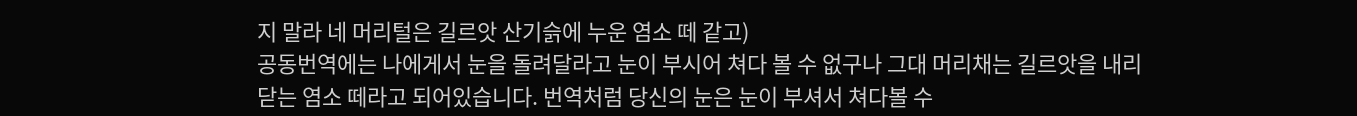지 말라 네 머리털은 길르앗 산기슭에 누운 염소 떼 같고)
공동번역에는 나에게서 눈을 돌려달라고 눈이 부시어 쳐다 볼 수 없구나 그대 머리채는 길르앗을 내리닫는 염소 떼라고 되어있습니다. 번역처럼 당신의 눈은 눈이 부셔서 쳐다볼 수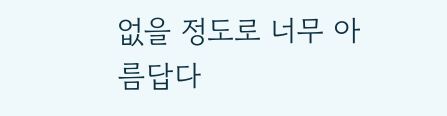없을 정도로 너무 아름답다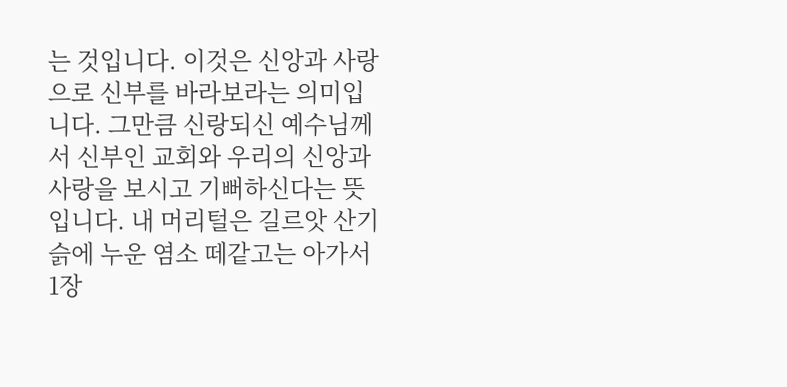는 것입니다. 이것은 신앙과 사랑으로 신부를 바라보라는 의미입니다. 그만큼 신랑되신 예수님께서 신부인 교회와 우리의 신앙과 사랑을 보시고 기뻐하신다는 뜻입니다. 내 머리털은 길르앗 산기슭에 누운 염소 떼같고는 아가서 1장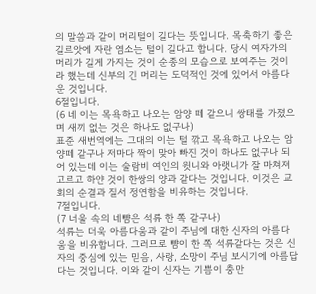의 말씀과 같이 머리털이 길다는 뜻입니다. 목축하기 좋은 길르앗에 자란 염소는 털이 길다고 합니다. 당시 여자가의 머리가 길게 가지는 것이 순종의 모습으로 보여주는 것이라 했는데 신부의 긴 머리는 도덕적인 것에 있어서 아름다운 것입니다.
6절입니다.
(6 네 이는 목욕하고 나오는 암양 떼 같으니 쌍태를 가졌으며 새끼 없는 것은 하나도 없구나)
표준 새번역에는 그대의 이는 털 깎고 목욕하고 나오는 암양떼 같구나 저마다 짝이 맞아 빠진 것이 하나도 없구나 되어 있는데 이는 술람비 여인의 윗니와 아랫니가 잘 마쳐져 고르고 하얀 것이 한쌍의 양과 같다는 것입니다. 이것은 교회의 순결과 질서 정연함을 비유하는 것입니다.
7절입니다.
(7 너울 속의 네뺨은 석류 한 쪽 같구나)
석류는 더욱 아름다움과 같이 주님에 대한 신자의 아름다움을 비유합니다. 그러므로 뺨이 한 쪽 석류같다는 것은 신자의 중심에 있는 믿음, 사랑, 소망이 주님 보시기에 아름답다는 것입니다. 이와 같이 신자는 기쁨이 충만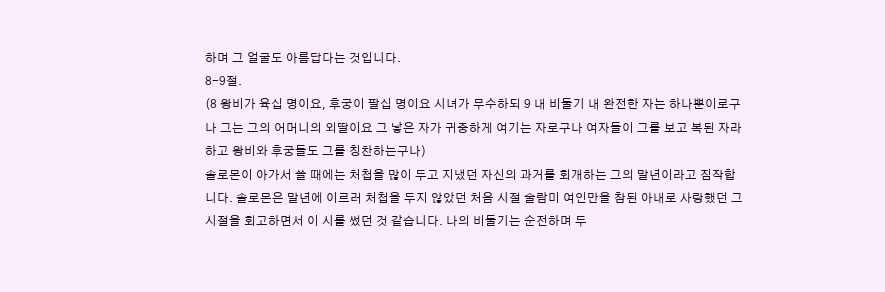하며 그 얼굴도 아름답다는 것입니다.
8-9절.
(8 왕비가 육십 명이요, 후궁이 팔십 명이요 시녀가 무수하되 9 내 비둘기 내 완전한 자는 하나뿐이로구나 그는 그의 어머니의 외딸이요 그 낳은 자가 귀중하게 여기는 자로구나 여자들이 그를 보고 복된 자라하고 왕비와 후궁들도 그를 칭찬하는구나)
솔로몬이 아가서 쓸 때에는 처첩을 많이 두고 지냈던 자신의 과거를 회개하는 그의 말년이라고 짐작합니다. 솔로몬은 말년에 이르러 처첩을 두지 않았던 처음 시절 술람미 여인만을 참된 아내로 사랑했던 그 시절을 회고하면서 이 시를 썼던 것 같습니다. 나의 비둘기는 순전하며 두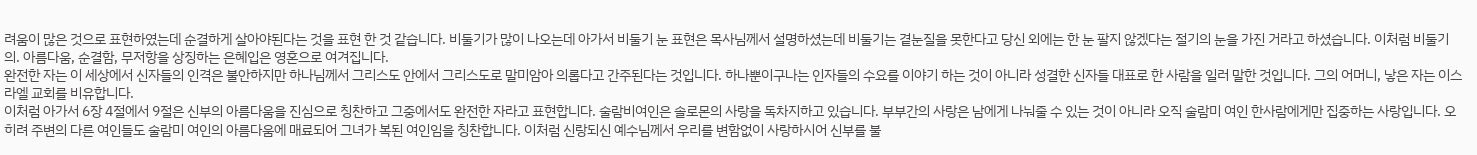려움이 많은 것으로 표현하였는데 순결하게 살아야된다는 것을 표현 한 것 같습니다. 비둘기가 많이 나오는데 아가서 비둘기 눈 표현은 목사님께서 설명하셨는데 비둘기는 곁눈질을 못한다고 당신 외에는 한 눈 팔지 않겠다는 절기의 눈을 가진 거라고 하셨습니다. 이처럼 비둘기의. 아름다움, 순결함, 무저항을 상징하는 은혜입은 영혼으로 여겨집니다.
완전한 자는 이 세상에서 신자들의 인격은 불안하지만 하나님께서 그리스도 안에서 그리스도로 말미암아 의롭다고 간주된다는 것입니다. 하나뿐이구나는 인자들의 수요를 이야기 하는 것이 아니라 성결한 신자들 대표로 한 사람을 일러 말한 것입니다. 그의 어머니, 낳은 자는 이스라엘 교회를 비유합니다.
이처럼 아가서 6장 4절에서 9절은 신부의 아름다움을 진심으로 칭찬하고 그중에서도 완전한 자라고 표현합니다. 술람비여인은 솔로몬의 사랑을 독차지하고 있습니다. 부부간의 사랑은 남에게 나눠줄 수 있는 것이 아니라 오직 술람미 여인 한사람에게만 집중하는 사랑입니다. 오히려 주변의 다른 여인들도 술람미 여인의 아름다움에 매료되어 그녀가 복된 여인임을 칭찬합니다. 이처럼 신랑되신 예수님께서 우리를 변함없이 사랑하시어 신부를 불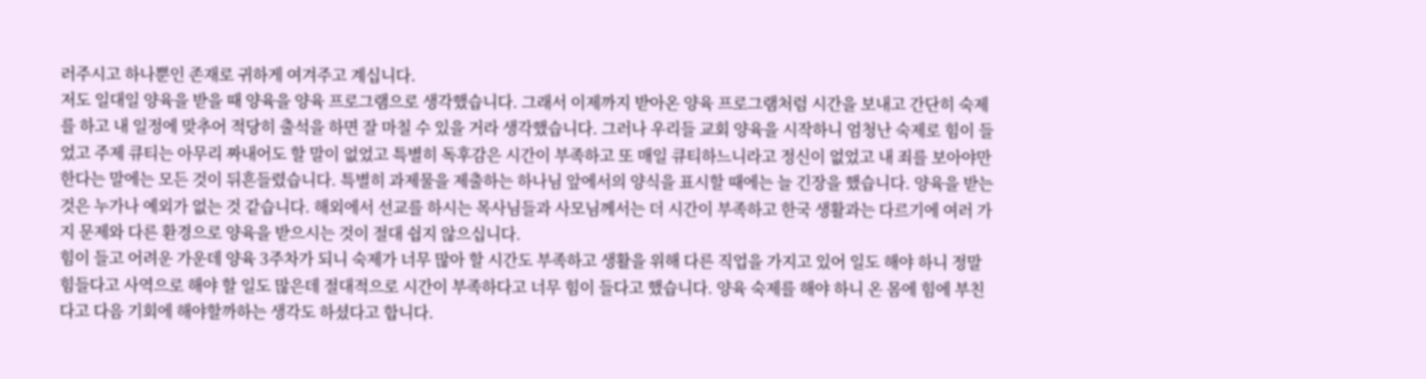러주시고 하나뿐인 존재로 귀하게 여겨주고 계십니다.
저도 일대일 양육을 받을 때 양육을 양육 프로그램으로 생각했습니다. 그래서 이제까지 받아온 양육 프로그램처럼 시간을 보내고 간단히 숙제를 하고 내 일정에 맞추어 적당히 출석을 하면 잘 마칠 수 있을 거라 생각했습니다. 그러나 우리들 교회 양육을 시작하니 엄청난 숙제로 힘이 들었고 주제 큐티는 아무리 짜내어도 할 말이 없었고 특별히 독후감은 시간이 부족하고 또 매일 큐티하느니라고 정신이 없었고 내 죄를 보아야만 한다는 말에는 모든 것이 뒤흔들렸습니다. 특별히 과제물을 제출하는 하나님 앞에서의 양식을 표시할 때에는 늘 긴장을 했습니다. 양육을 받는 것은 누가나 예외가 없는 것 같습니다. 해외에서 선교를 하시는 목사님들과 사모님께서는 더 시간이 부족하고 한국 생활과는 다르기에 여러 가지 문제와 다른 환경으로 양육을 받으시는 것이 절대 쉽지 않으십니다.
힘이 들고 어려운 가운데 양육 3주차가 되니 숙제가 너무 많아 할 시간도 부족하고 생활을 위해 다른 직업을 가지고 있어 일도 해야 하니 정말 힘들다고 사역으로 해야 할 일도 많은데 절대적으로 시간이 부족하다고 너무 힘이 들다고 했습니다. 양육 숙제를 해야 하니 온 몸에 힘에 부친다고 다음 기회에 해야할까하는 생각도 하셨다고 합니다.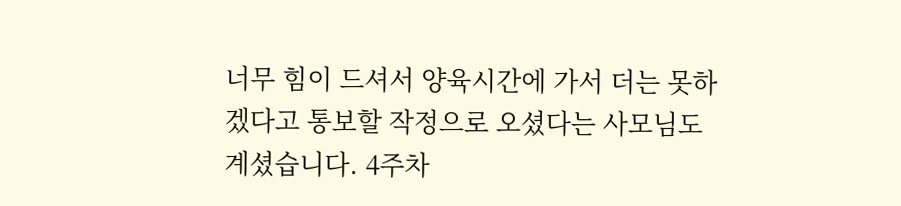너무 힘이 드셔서 양육시간에 가서 더는 못하겠다고 통보할 작정으로 오셨다는 사모님도 계셨습니다. 4주차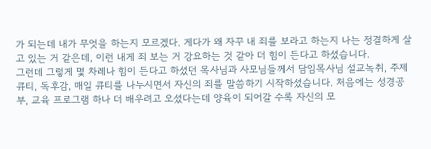가 되는데 내가 무엇을 하는지 모르겠다. 게다가 왜 자꾸 내 죄를 보라고 하는지 나는 정결하게 살고 있는 거 같은데, 이런 내게 죄 보는 거 강요하는 것 같아 더 힘이 든다고 하셨습니다.
그런데 그렇게 몇 차례나 힘이 든다고 하셨던 목사님과 사모님들께서 담임목사님 설교녹취, 주제큐티, 독후감, 매일 큐티를 나누시면서 자신의 죄를 말씀하기 시작하셨습니다. 처음에는 성경공부, 교육 프로그램 하나 더 배우려고 오셨다는데 양육이 되어갈 수록 자신의 모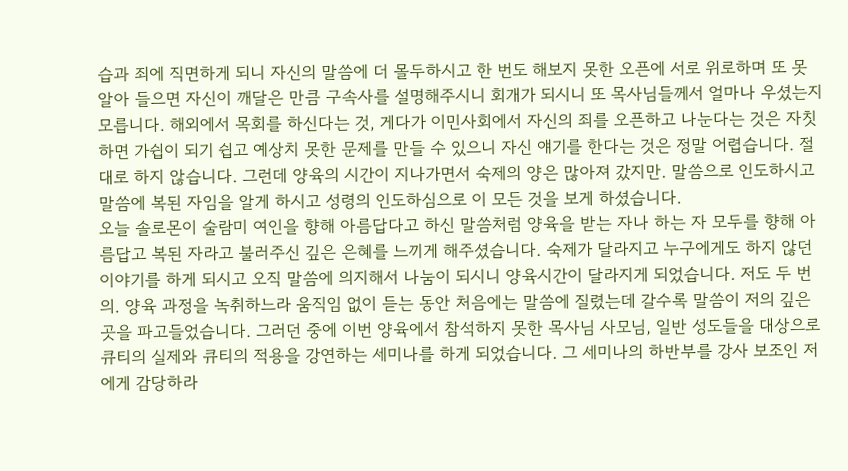습과 죄에 직면하게 되니 자신의 말씀에 더 몰두하시고 한 번도 해보지 못한 오픈에 서로 위로하며 또 못 알아 들으면 자신이 깨달은 만큼 구속사를 설명해주시니 회개가 되시니 또 목사님들께서 얼마나 우셨는지 모릅니다. 해외에서 목회를 하신다는 것, 게다가 이민사회에서 자신의 죄를 오픈하고 나눈다는 것은 자칫하면 가쉽이 되기 쉽고 예상치 못한 문제를 만들 수 있으니 자신 얘기를 한다는 것은 정말 어렵습니다. 절대로 하지 않습니다. 그런데 양육의 시간이 지나가면서 숙제의 양은 많아져 갔지만. 말씀으로 인도하시고 말씀에 복된 자임을 알게 하시고 성령의 인도하심으로 이 모든 것을 보게 하셨습니다.
오늘 솔로몬이 술람미 여인을 향해 아름답다고 하신 말씀처럼 양육을 받는 자나 하는 자 모두를 향해 아름답고 복된 자라고 불러주신 깊은 은혜를 느끼게 해주셨습니다. 숙제가 달라지고 누구에게도 하지 않던 이야기를 하게 되시고 오직 말씀에 의지해서 나눔이 되시니 양육시간이 달라지게 되었습니다. 저도 두 번의. 양육 과정을 녹취하느라 움직임 없이 듣는 동안 처음에는 말씀에 질렸는데 갈수록 말씀이 저의 깊은 곳을 파고들었습니다. 그러던 중에 이번 양육에서 참석하지 못한 목사님 사모님, 일반 성도들을 대상으로 큐티의 실제와 큐티의 적용을 강연하는 세미나를 하게 되었습니다. 그 세미나의 하반부를 강사 보조인 저에게 감당하라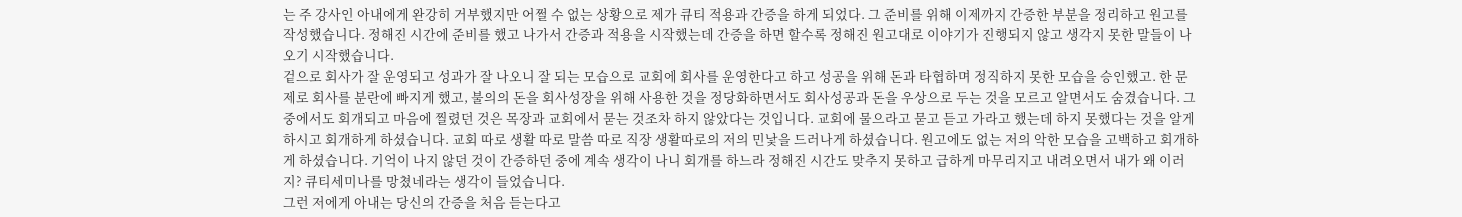는 주 강사인 아내에게 완강히 거부했지만 어쩔 수 없는 상황으로 제가 큐티 적용과 간증을 하게 되었다. 그 준비를 위해 이제까지 간증한 부분을 정리하고 원고를 작성했습니다. 정해진 시간에 준비를 했고 나가서 간증과 적용을 시작했는데 간증을 하면 할수록 정해진 원고대로 이야기가 진행되지 않고 생각지 못한 말들이 나오기 시작했습니다.
겉으로 회사가 잘 운영되고 성과가 잘 나오니 잘 되는 모습으로 교회에 회사를 운영한다고 하고 성공을 위해 돈과 타협하며 정직하지 못한 모습을 승인했고. 한 문제로 회사를 분란에 빠지게 했고, 불의의 돈을 회사성장을 위해 사용한 것을 정당화하면서도 회사성공과 돈을 우상으로 두는 것을 모르고 알면서도 숨겼습니다. 그중에서도 회개되고 마음에 찔렸던 것은 목장과 교회에서 묻는 것조차 하지 않았다는 것입니다. 교회에 물으라고 묻고 듣고 가라고 했는데 하지 못했다는 것을 알게 하시고 회개하게 하셨습니다. 교회 따로 생활 따로 말씀 따로 직장 생활따로의 저의 민낯을 드러나게 하셨습니다. 원고에도 없는 저의 악한 모습을 고백하고 회개하게 하셨습니다. 기억이 나지 않던 것이 간증하던 중에 계속 생각이 나니 회개를 하느라 정해진 시간도 맞추지 못하고 급하게 마무리지고 내려오면서 내가 왜 이러지? 큐티세미나를 망쳤네라는 생각이 들었습니다.
그런 저에게 아내는 당신의 간증을 처음 듣는다고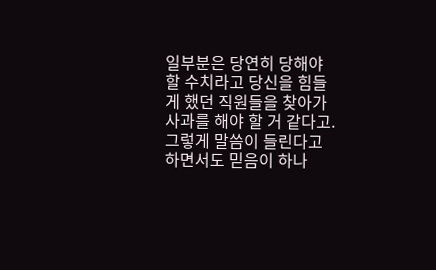일부분은 당연히 당해야 할 수치라고 당신을 힘들게 했던 직원들을 찾아가 사과를 해야 할 거 같다고. 그렇게 말씀이 들린다고 하면서도 믿음이 하나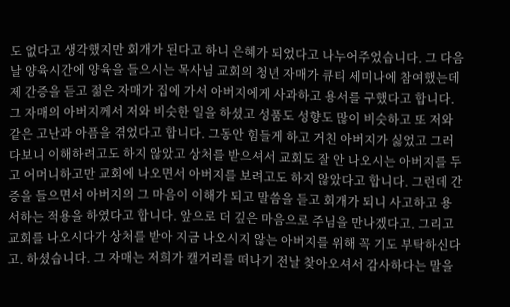도 없다고 생각했지만 회개가 된다고 하니 은혜가 되었다고 나누어주었습니다. 그 다음날 양육시간에 양육을 들으시는 목사님 교회의 청년 자매가 큐티 세미나에 참여했는데 제 간증을 듣고 젊은 자매가 집에 가서 아버지에게 사과하고 용서를 구했다고 합니다. 그 자매의 아버지께서 저와 비슷한 일을 하셨고 성품도 성향도 많이 비슷하고 또 저와 같은 고난과 아픔을 겪었다고 합니다. 그동안 힘들게 하고 거친 아버지가 싫었고 그러다보니 이해하려고도 하지 않았고 상처를 받으셔서 교회도 잘 안 나오시는 아버지를 두고 어머니하고만 교회에 나오면서 아버지를 보려고도 하지 않았다고 합니다. 그런데 간증을 들으면서 아버지의 그 마음이 이해가 되고 말씀을 듣고 회개가 되니 사고하고 용서하는 적용을 하였다고 합니다. 앞으로 더 깊은 마음으로 주님을 만나겠다고. 그리고 교회를 나오시다가 상처를 받아 지금 나오시지 않는 아버지를 위해 꼭 기도 부탁하신다고. 하셨습니다. 그 자매는 저희가 캘거리를 떠나기 전날 찾아오셔서 감사하다는 말을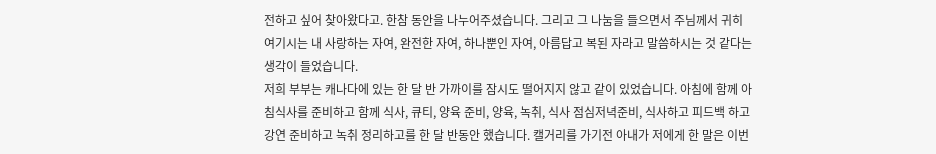전하고 싶어 찾아왔다고. 한참 동안을 나누어주셨습니다. 그리고 그 나눔을 들으면서 주님께서 귀히 여기시는 내 사랑하는 자여, 완전한 자여, 하나뿐인 자여, 아름답고 복된 자라고 말씀하시는 것 같다는 생각이 들었습니다.
저희 부부는 캐나다에 있는 한 달 반 가까이를 잠시도 떨어지지 않고 같이 있었습니다. 아침에 함께 아침식사를 준비하고 함께 식사, 큐티, 양육 준비, 양육, 녹취, 식사 점심저녁준비, 식사하고 피드백 하고 강연 준비하고 녹취 정리하고를 한 달 반동안 했습니다. 캘거리를 가기전 아내가 저에게 한 말은 이번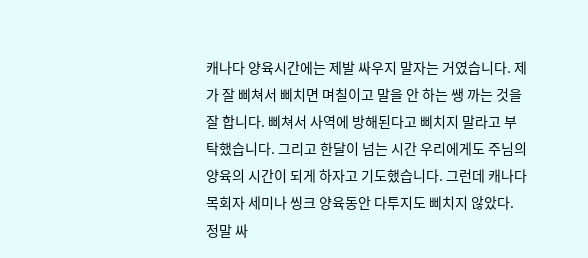캐나다 양육시간에는 제발 싸우지 말자는 거였습니다. 제가 잘 삐쳐서 삐치면 며칠이고 말을 안 하는 쌩 까는 것을 잘 합니다. 삐쳐서 사역에 방해된다고 삐치지 말라고 부탁했습니다. 그리고 한달이 넘는 시간 우리에게도 주님의 양육의 시간이 되게 하자고 기도했습니다. 그런데 캐나다 목회자 세미나 씽크 양육동안 다투지도 삐치지 않았다. 정말 싸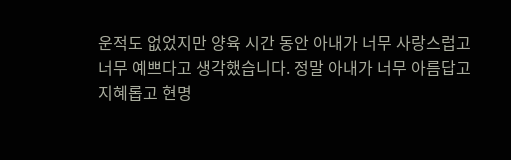운적도 없었지만 양육 시간 동안 아내가 너무 사랑스럽고 너무 예쁘다고 생각했습니다. 정말 아내가 너무 아름답고 지혜롭고 현명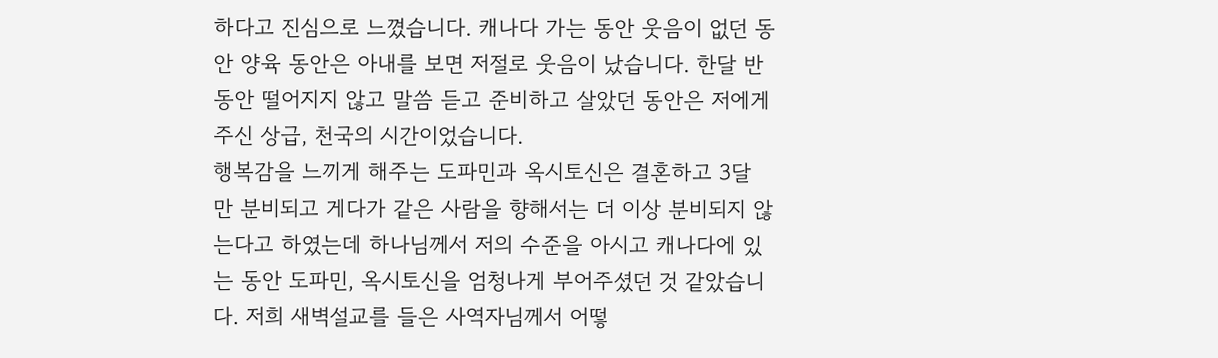하다고 진심으로 느꼈습니다. 캐나다 가는 동안 웃음이 없던 동안 양육 동안은 아내를 보면 저절로 웃음이 났습니다. 한달 반 동안 떨어지지 않고 말씀 듣고 준비하고 살았던 동안은 저에게 주신 상급, 천국의 시간이었습니다.
행복감을 느끼게 해주는 도파민과 옥시토신은 결혼하고 3달 만 분비되고 게다가 같은 사람을 향해서는 더 이상 분비되지 않는다고 하였는데 하나님께서 저의 수준을 아시고 캐나다에 있는 동안 도파민, 옥시토신을 엄청나게 부어주셨던 것 같았습니다. 저희 새벽설교를 들은 사역자님께서 어떻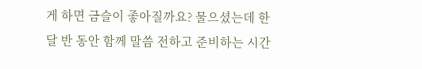게 하면 금슬이 좋아질까요? 물으셨는데 한 달 반 동안 함께 말씀 전하고 준비하는 시간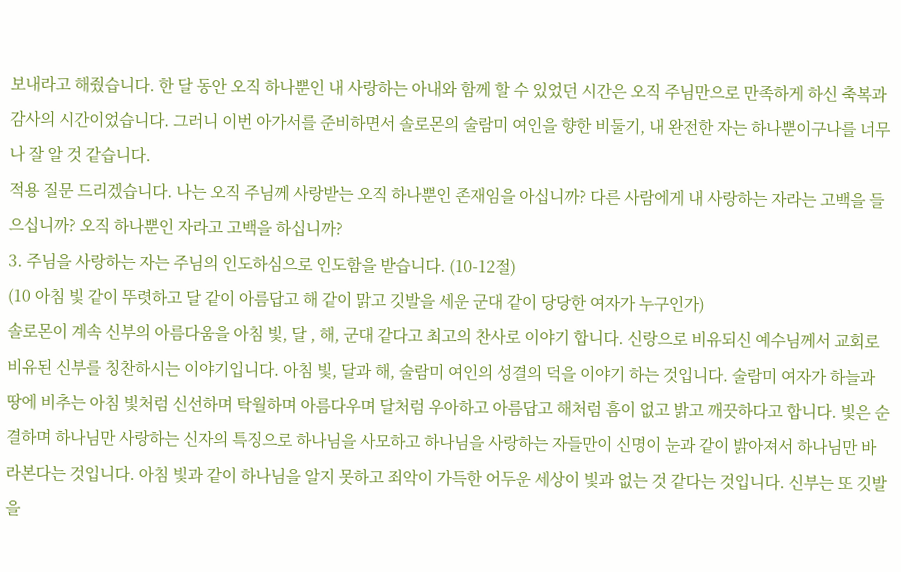보내라고 해줬습니다. 한 달 동안 오직 하나뿐인 내 사랑하는 아내와 함께 할 수 있었던 시간은 오직 주님만으로 만족하게 하신 축복과 감사의 시간이었습니다. 그러니 이번 아가서를 준비하면서 솔로몬의 술람미 여인을 향한 비둘기, 내 완전한 자는 하나뿐이구나를 너무나 잘 알 것 같습니다.
적용 질문 드리겠습니다. 나는 오직 주님께 사랑받는 오직 하나뿐인 존재임을 아십니까? 다른 사람에게 내 사랑하는 자라는 고백을 들으십니까? 오직 하나뿐인 자라고 고백을 하십니까?
3. 주님을 사랑하는 자는 주님의 인도하심으로 인도함을 받습니다. (10-12절)
(10 아침 빛 같이 뚜렷하고 달 같이 아름답고 해 같이 맑고 깃발을 세운 군대 같이 당당한 여자가 누구인가)
솔로몬이 계속 신부의 아름다움을 아침 빛, 달 , 해, 군대 같다고 최고의 찬사로 이야기 합니다. 신랑으로 비유되신 예수님께서 교회로 비유된 신부를 칭찬하시는 이야기입니다. 아침 빛, 달과 해, 술람미 여인의 성결의 덕을 이야기 하는 것입니다. 술람미 여자가 하늘과 땅에 비추는 아침 빛처럼 신선하며 탁월하며 아름다우며 달처럼 우아하고 아름답고 해처럼 흠이 없고 밝고 깨끗하다고 합니다. 빛은 순결하며 하나님만 사랑하는 신자의 특징으로 하나님을 사모하고 하나님을 사랑하는 자들만이 신명이 눈과 같이 밝아져서 하나님만 바라본다는 것입니다. 아침 빛과 같이 하나님을 알지 못하고 죄악이 가득한 어두운 세상이 빛과 없는 것 같다는 것입니다. 신부는 또 깃발을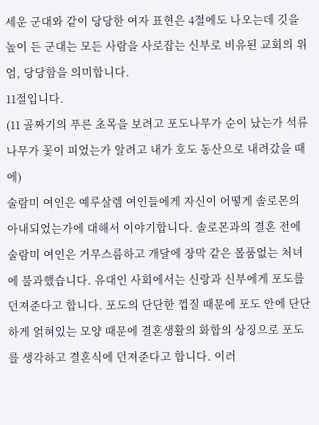세운 군대와 같이 당당한 여자 표현은 4절에도 나오는데 깃을 높이 든 군대는 모든 사람을 사로잡는 신부로 비유된 교회의 위엄, 당당함을 의미합니다.
11절입니다.
(11 골짜기의 푸른 초목을 보려고 포도나무가 순이 났는가 석류나무가 꽃이 피었는가 알려고 내가 호도 동산으로 내려갔을 때에)
술람미 여인은 예루살렘 여인들에게 자신이 어떻게 솔로몬의 아내되었는가에 대해서 이야기합니다. 솔로몬과의 결혼 전에 술람미 여인은 거무스름하고 개달에 장막 같은 볼품없는 처녀에 불과했습니다. 유대인 사회에서는 신랑과 신부에게 포도를 던져준다고 합니다. 포도의 단단한 껍질 때문에 포도 안에 단단하게 얽혀있는 모양 때문에 결혼생활의 화합의 상징으로 포도를 생각하고 결혼식에 던져준다고 합니다. 이러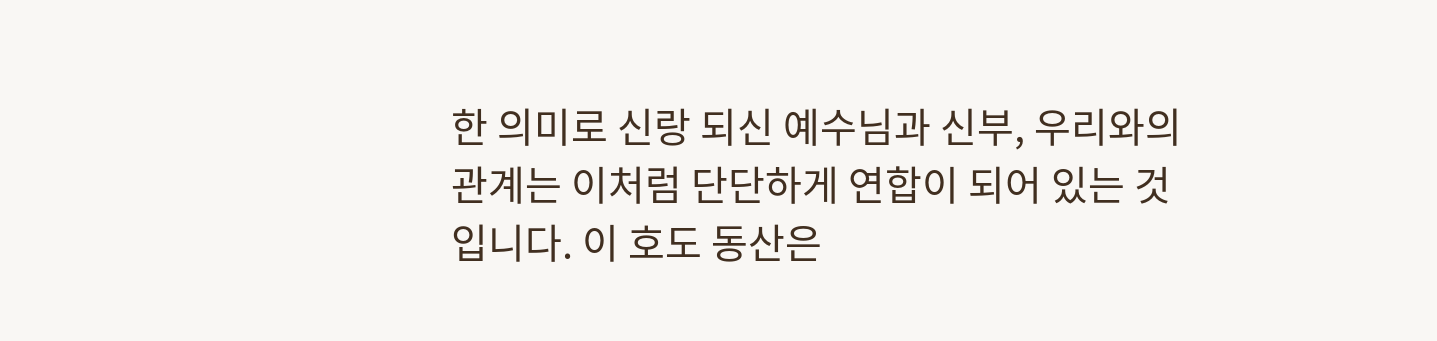한 의미로 신랑 되신 예수님과 신부, 우리와의 관계는 이처럼 단단하게 연합이 되어 있는 것입니다. 이 호도 동산은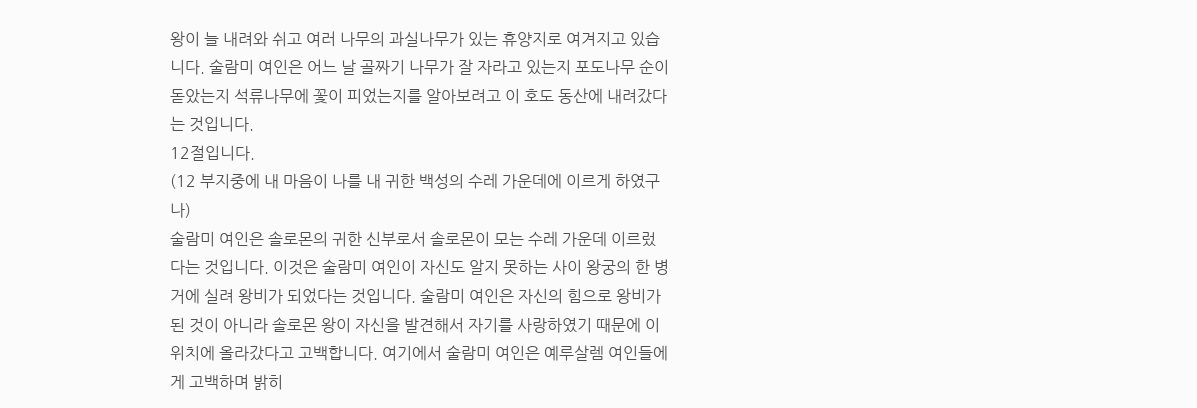왕이 늘 내려와 쉬고 여러 나무의 과실나무가 있는 휴양지로 여겨지고 있습니다. 술람미 여인은 어느 날 골짜기 나무가 잘 자라고 있는지 포도나무 순이 돋았는지 석류나무에 꽃이 피었는지를 알아보려고 이 호도 동산에 내려갔다는 것입니다.
12절입니다.
(12 부지중에 내 마음이 나를 내 귀한 백성의 수레 가운데에 이르게 하였구나)
술람미 여인은 솔로몬의 귀한 신부로서 솔로몬이 모는 수레 가운데 이르렀다는 것입니다. 이것은 술람미 여인이 자신도 알지 못하는 사이 왕궁의 한 병거에 실려 왕비가 되었다는 것입니다. 술람미 여인은 자신의 힘으로 왕비가 된 것이 아니라 솔로몬 왕이 자신을 발견해서 자기를 사랑하였기 때문에 이 위치에 올라갔다고 고백합니다. 여기에서 술람미 여인은 예루살렘 여인들에게 고백하며 밝히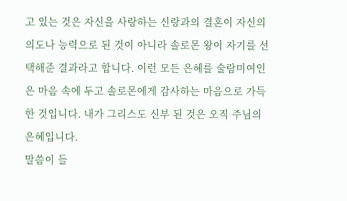고 있는 것은 자신을 사랑하는 신랑과의 결혼이 자신의 의도나 능력으로 된 것이 아니라 솔로몬 왕이 자기를 선택해준 결과라고 합니다. 이런 모든 은혜를 술람미여인은 마음 속에 두고 솔로몬에게 감사하는 마음으로 가득한 것입니다. 내가 그리스도 신부 된 것은 오직 주님의 은혜입니다.
말씀이 들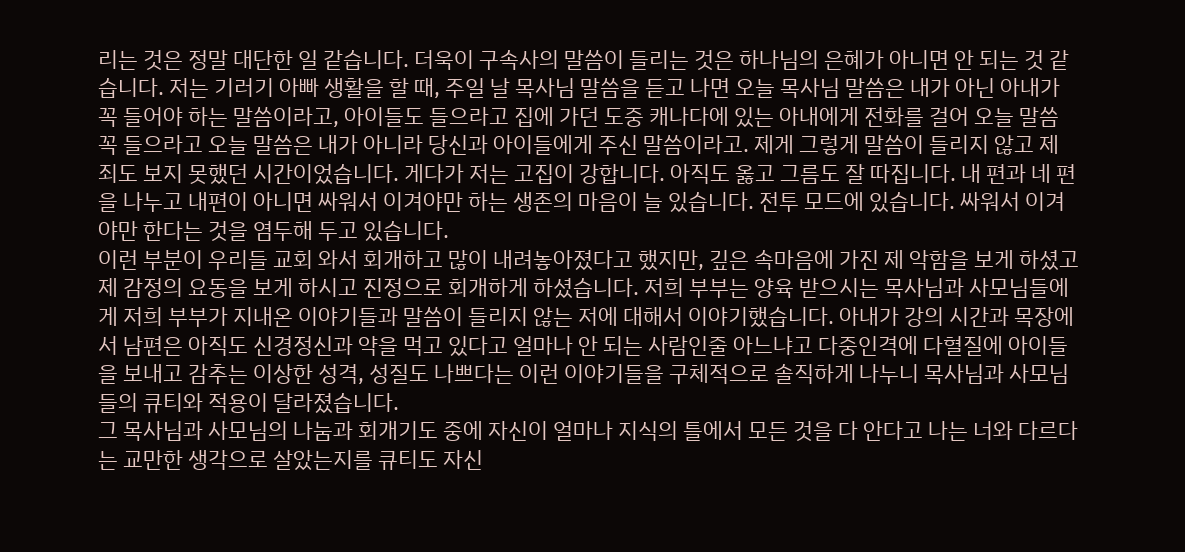리는 것은 정말 대단한 일 같습니다. 더욱이 구속사의 말씀이 들리는 것은 하나님의 은혜가 아니면 안 되는 것 같습니다. 저는 기러기 아빠 생활을 할 때, 주일 날 목사님 말씀을 듣고 나면 오늘 목사님 말씀은 내가 아닌 아내가 꼭 들어야 하는 말씀이라고, 아이들도 들으라고 집에 가던 도중 캐나다에 있는 아내에게 전화를 걸어 오늘 말씀 꼭 들으라고 오늘 말씀은 내가 아니라 당신과 아이들에게 주신 말씀이라고. 제게 그렇게 말씀이 들리지 않고 제 죄도 보지 못했던 시간이었습니다. 게다가 저는 고집이 강합니다. 아직도 옳고 그름도 잘 따집니다. 내 편과 네 편을 나누고 내편이 아니면 싸워서 이겨야만 하는 생존의 마음이 늘 있습니다. 전투 모드에 있습니다. 싸워서 이겨야만 한다는 것을 염두해 두고 있습니다.
이런 부분이 우리들 교회 와서 회개하고 많이 내려놓아졌다고 했지만, 깊은 속마음에 가진 제 악함을 보게 하셨고 제 감정의 요동을 보게 하시고 진정으로 회개하게 하셨습니다. 저희 부부는 양육 받으시는 목사님과 사모님들에게 저희 부부가 지내온 이야기들과 말씀이 들리지 않는 저에 대해서 이야기했습니다. 아내가 강의 시간과 목장에서 남편은 아직도 신경정신과 약을 먹고 있다고 얼마나 안 되는 사람인줄 아느냐고 다중인격에 다혈질에 아이들을 보내고 감추는 이상한 성격, 성질도 나쁘다는 이런 이야기들을 구체적으로 솔직하게 나누니 목사님과 사모님들의 큐티와 적용이 달라졌습니다.
그 목사님과 사모님의 나눔과 회개기도 중에 자신이 얼마나 지식의 틀에서 모든 것을 다 안다고 나는 너와 다르다는 교만한 생각으로 살았는지를 큐티도 자신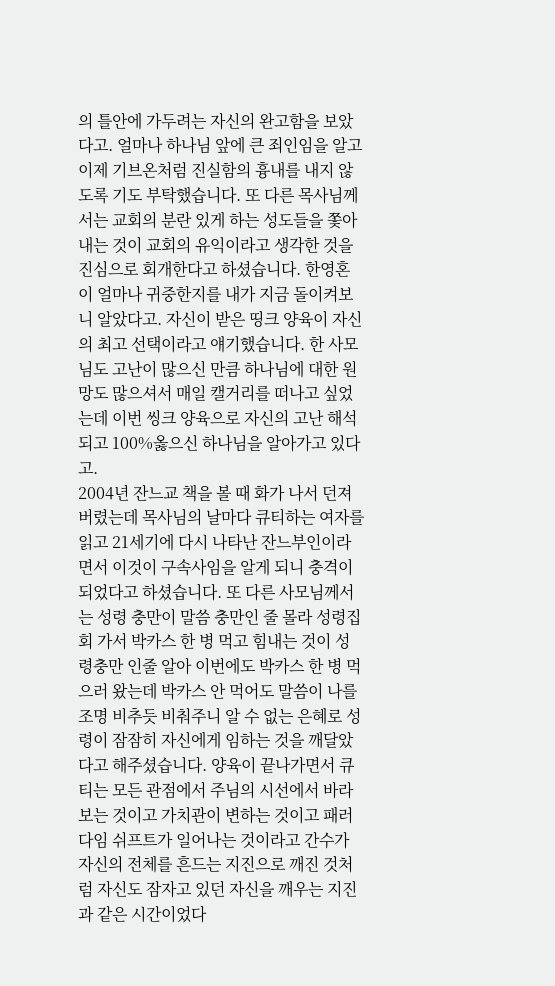의 틀안에 가두려는 자신의 완고함을 보았다고. 얼마나 하나님 앞에 큰 죄인임을 알고 이제 기브온처럼 진실함의 흉내를 내지 않도록 기도 부탁했습니다. 또 다른 목사님께서는 교회의 분란 있게 하는 성도들을 쫓아내는 것이 교회의 유익이라고 생각한 것을 진심으로 회개한다고 하셨습니다. 한영혼이 얼마나 귀중한지를 내가 지금 돌이켜보니 알았다고. 자신이 받은 띵크 양육이 자신의 최고 선택이라고 얘기했습니다. 한 사모님도 고난이 많으신 만큼 하나님에 대한 원망도 많으셔서 매일 캘거리를 떠나고 싶었는데 이번 씽크 양육으로 자신의 고난 해석되고 100%옳으신 하나님을 알아가고 있다고.
2004년 잔느교 책을 볼 때 화가 나서 던져버렸는데 목사님의 날마다 큐티하는 여자를 읽고 21세기에 다시 나타난 잔느부인이라면서 이것이 구속사임을 알게 되니 충격이 되었다고 하셨습니다. 또 다른 사모님께서는 성령 충만이 말씀 충만인 줄 몰라 성령집회 가서 박카스 한 병 먹고 힘내는 것이 성령충만 인줄 알아 이번에도 박카스 한 병 먹으러 왔는데 박카스 안 먹어도 말씀이 나를 조명 비추듯 비춰주니 알 수 없는 은혜로 성령이 잠잠히 자신에게 임하는 것을 깨달았다고 해주셨습니다. 양육이 끝나가면서 큐티는 모든 관점에서 주님의 시선에서 바라보는 것이고 가치관이 변하는 것이고 패러다임 쉬프트가 일어나는 것이라고 간수가 자신의 전체를 흔드는 지진으로 깨진 것처럼 자신도 잠자고 있던 자신을 깨우는 지진과 같은 시간이었다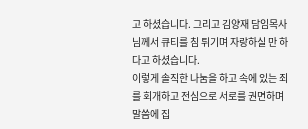고 하셨습니다. 그리고 김양재 담임목사님께서 큐티를 침 튀기며 자랑하실 만 하다고 하셨습니다.
이렇게 솔직한 나눔을 하고 속에 있는 죄를 회개하고 전심으로 서로를 권면하며 말씀에 집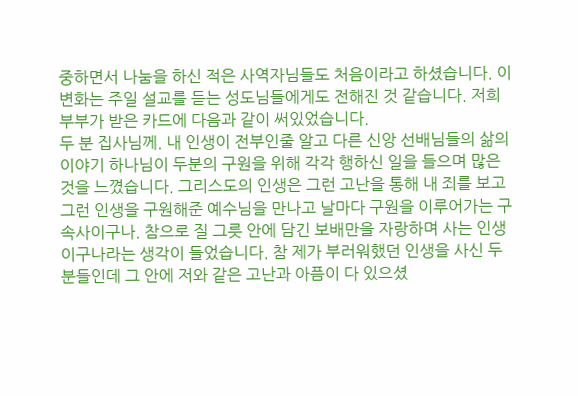중하면서 나눔을 하신 적은 사역자님들도 처음이라고 하셨습니다. 이 변화는 주일 설교를 듣는 성도님들에게도 전해진 것 같습니다. 저희 부부가 받은 카드에 다음과 같이 써있었습니다.
두 분 집사님께. 내 인생이 전부인줄 알고 다른 신앙 선배님들의 삶의 이야기 하나님이 두분의 구원을 위해 각각 행하신 일을 들으며 많은 것을 느꼈습니다. 그리스도의 인생은 그런 고난을 통해 내 죄를 보고 그런 인생을 구원해준 예수님을 만나고 날마다 구원을 이루어가는 구속사이구나. 참으로 질 그릇 안에 담긴 보배만을 자랑하며 사는 인생이구나라는 생각이 들었습니다. 참 제가 부러워했던 인생을 사신 두 분들인데 그 안에 저와 같은 고난과 아픔이 다 있으셨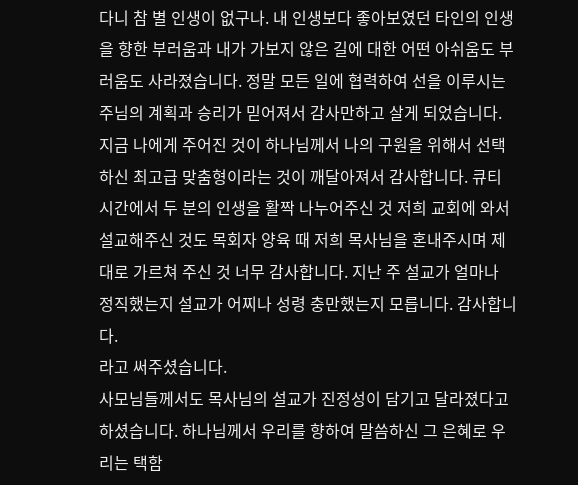다니 참 별 인생이 없구나. 내 인생보다 좋아보였던 타인의 인생을 향한 부러움과 내가 가보지 않은 길에 대한 어떤 아쉬움도 부러움도 사라졌습니다. 정말 모든 일에 협력하여 선을 이루시는 주님의 계획과 승리가 믿어져서 감사만하고 살게 되었습니다. 지금 나에게 주어진 것이 하나님께서 나의 구원을 위해서 선택하신 최고급 맞춤형이라는 것이 깨달아져서 감사합니다. 큐티 시간에서 두 분의 인생을 활짝 나누어주신 것 저희 교회에 와서 설교해주신 것도 목회자 양육 때 저희 목사님을 혼내주시며 제대로 가르쳐 주신 것 너무 감사합니다. 지난 주 설교가 얼마나 정직했는지 설교가 어찌나 성령 충만했는지 모릅니다. 감사합니다.
라고 써주셨습니다.
사모님들께서도 목사님의 설교가 진정성이 담기고 달라졌다고 하셨습니다. 하나님께서 우리를 향하여 말씀하신 그 은혜로 우리는 택함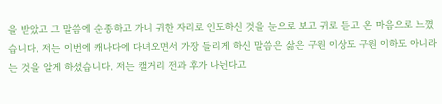을 받았고 그 말씀에 순종하고 가니 귀한 자리로 인도하신 것을 눈으로 보고 귀로 듣고 온 마음으로 느꼈습니다. 저는 이번에 캐나다에 다녀오면서 가장 들리게 하신 말씀은 삶은 구원 이상도 구원 이하도 아니라는 것을 알게 하셨습니다. 저는 캘거리 전과 후가 나뉜다고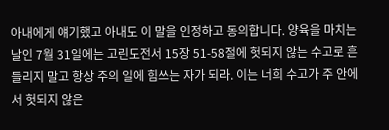아내에게 얘기했고 아내도 이 말을 인정하고 동의합니다. 양육을 마치는 날인 7월 31일에는 고린도전서 15장 51-58절에 헛되지 않는 수고로 흔들리지 말고 항상 주의 일에 힘쓰는 자가 되라. 이는 너희 수고가 주 안에서 헛되지 않은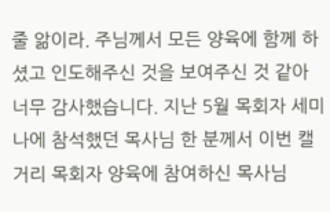줄 앎이라. 주님께서 모든 양육에 함께 하셨고 인도해주신 것을 보여주신 것 같아 너무 감사했습니다. 지난 5월 목회자 세미나에 참석했던 목사님 한 분께서 이번 캘거리 목회자 양육에 참여하신 목사님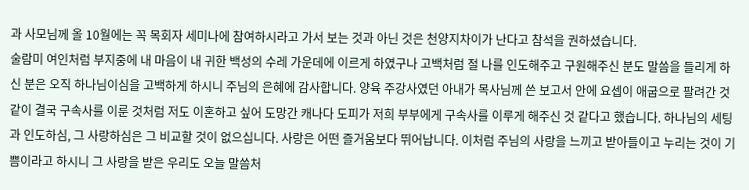과 사모님께 올 10월에는 꼭 목회자 세미나에 참여하시라고 가서 보는 것과 아닌 것은 천양지차이가 난다고 참석을 권하셨습니다.
술람미 여인처럼 부지중에 내 마음이 내 귀한 백성의 수레 가운데에 이르게 하였구나 고백처럼 절 나를 인도해주고 구원해주신 분도 말씀을 들리게 하신 분은 오직 하나님이심을 고백하게 하시니 주님의 은혜에 감사합니다. 양육 주강사였던 아내가 목사님께 쓴 보고서 안에 요셉이 애굽으로 팔려간 것 같이 결국 구속사를 이룬 것처럼 저도 이혼하고 싶어 도망간 캐나다 도피가 저희 부부에게 구속사를 이루게 해주신 것 같다고 했습니다. 하나님의 세팅과 인도하심, 그 사랑하심은 그 비교할 것이 없으십니다. 사랑은 어떤 즐거움보다 뛰어납니다. 이처럼 주님의 사랑을 느끼고 받아들이고 누리는 것이 기쁨이라고 하시니 그 사랑을 받은 우리도 오늘 말씀처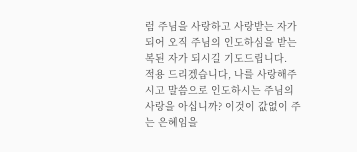럼 주님을 사랑하고 사랑받는 자가 되어 오직 주님의 인도하심을 받는 복된 자가 되시길 기도드립니다.
적용 드리겠습니다, 나를 사랑해주시고 말씀으로 인도하시는 주님의 사랑을 아십니까? 이것이 값없이 주는 은혜임을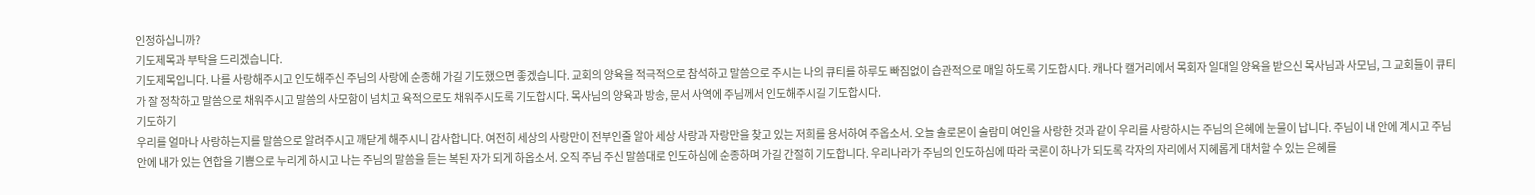인정하십니까?
기도제목과 부탁을 드리겠습니다.
기도제목입니다. 나를 사랑해주시고 인도해주신 주님의 사랑에 순종해 가길 기도했으면 좋겠습니다. 교회의 양육을 적극적으로 참석하고 말씀으로 주시는 나의 큐티를 하루도 빠짐없이 습관적으로 매일 하도록 기도합시다. 캐나다 캘거리에서 목회자 일대일 양육을 받으신 목사님과 사모님, 그 교회들이 큐티가 잘 정착하고 말씀으로 채워주시고 말씀의 사모함이 넘치고 육적으로도 채워주시도록 기도합시다. 목사님의 양육과 방송, 문서 사역에 주님께서 인도해주시길 기도합시다.
기도하기
우리를 얼마나 사랑하는지를 말씀으로 알려주시고 깨닫게 해주시니 감사합니다. 여전히 세상의 사랑만이 전부인줄 알아 세상 사랑과 자랑만을 찾고 있는 저희를 용서하여 주옵소서. 오늘 솔로몬이 술람미 여인을 사랑한 것과 같이 우리를 사랑하시는 주님의 은혜에 눈물이 납니다. 주님이 내 안에 계시고 주님 안에 내가 있는 연합을 기쁨으로 누리게 하시고 나는 주님의 말씀을 듣는 복된 자가 되게 하옵소서. 오직 주님 주신 말씀대로 인도하심에 순종하며 가길 간절히 기도합니다. 우리나라가 주님의 인도하심에 따라 국론이 하나가 되도록 각자의 자리에서 지혜롭게 대처할 수 있는 은혜를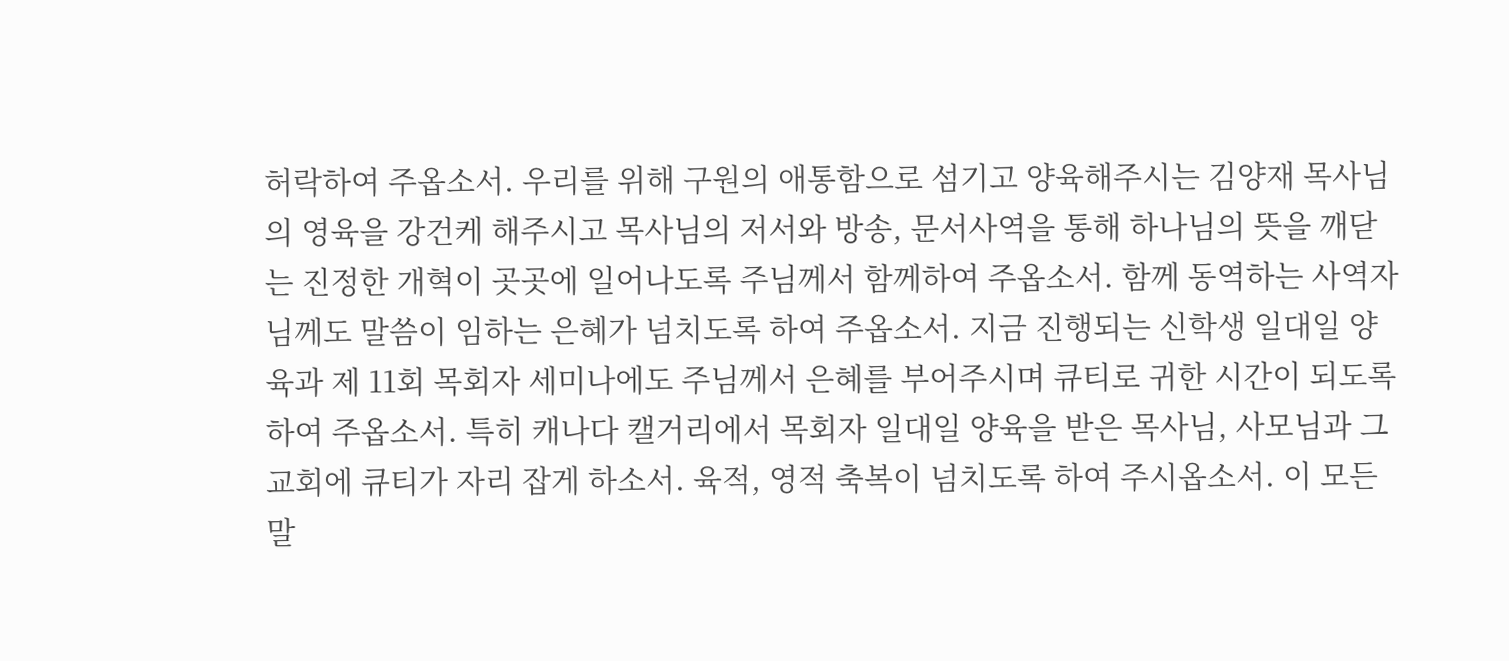허락하여 주옵소서. 우리를 위해 구원의 애통함으로 섬기고 양육해주시는 김양재 목사님의 영육을 강건케 해주시고 목사님의 저서와 방송, 문서사역을 통해 하나님의 뜻을 깨닫는 진정한 개혁이 곳곳에 일어나도록 주님께서 함께하여 주옵소서. 함께 동역하는 사역자님께도 말씀이 임하는 은혜가 넘치도록 하여 주옵소서. 지금 진행되는 신학생 일대일 양육과 제 11회 목회자 세미나에도 주님께서 은혜를 부어주시며 큐티로 귀한 시간이 되도록 하여 주옵소서. 특히 캐나다 캘거리에서 목회자 일대일 양육을 받은 목사님, 사모님과 그 교회에 큐티가 자리 잡게 하소서. 육적, 영적 축복이 넘치도록 하여 주시옵소서. 이 모든 말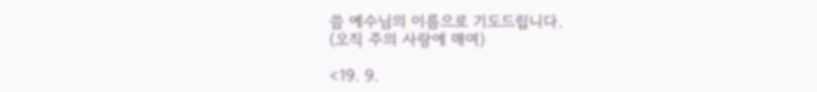씀 예수님의 이름으로 기도드립니다.
(오직 주의 사랑에 매여)

<19. 9.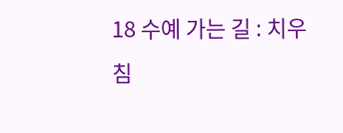18 수예 가는 길 : 치우침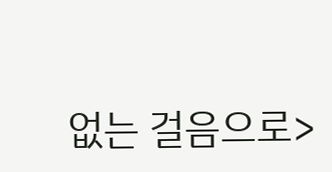없는 걸음으로>